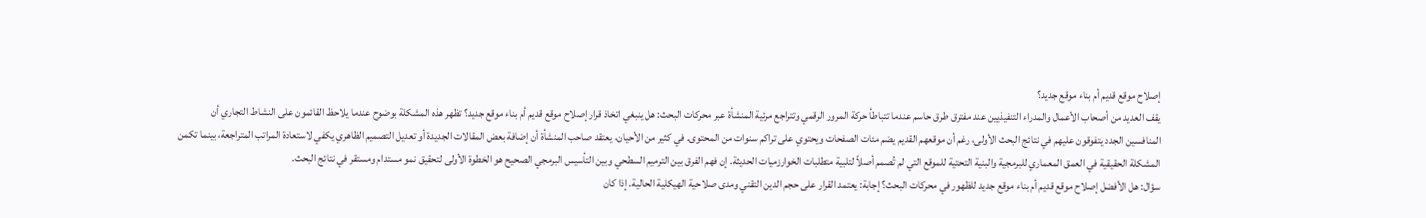إصلاح موقع قديم أم بناء موقع جديد؟
يقف العديد من أصحاب الأعمال والمدراء التنفيذيين عند مفترق طرق حاسم عندما تتباطأ حركة المرور الرقمي وتتراجع مرئية المنشأة عبر محركات البحث: هل ينبغي اتخاذ قرار إصلاح موقع قديم أم بناء موقع جديد؟ تظهر هذه المشكلة بوضوح عندما يلاحظ القائمون على النشاط التجاري أن المنافسين الجدد يتفوقون عليهم في نتائج البحث الأولى، رغم أن موقعهم القديم يضم مئات الصفحات ويحتوي على تراكم سنوات من المحتوى. في كثير من الأحيان، يعتقد صاحب المنشأة أن إضافة بعض المقالات الجديدة أو تعديل التصميم الظاهري يكفي لاستعادة المراتب المتراجعة، بينما تكمن المشكلة الحقيقية في العمق المعماري للبرمجية والبنية التحتية للموقع التي لم تُصمم أصلاً لتلبية متطلبات الخوارزميات الحديثة. إن فهم الفرق بين الترميم السطحي وبين التأسيس البرمجي الصحيح هو الخطوة الأولى لتحقيق نمو مستدام ومستقر في نتائج البحث.
سؤال: هل الأفضل إصلاح موقع قديم أم بناء موقع جديد للظهور في محركات البحث؟ إجابة: يعتمد القرار على حجم الدين التقني ومدى صلاحية الهيكلية الحالية. إذا كان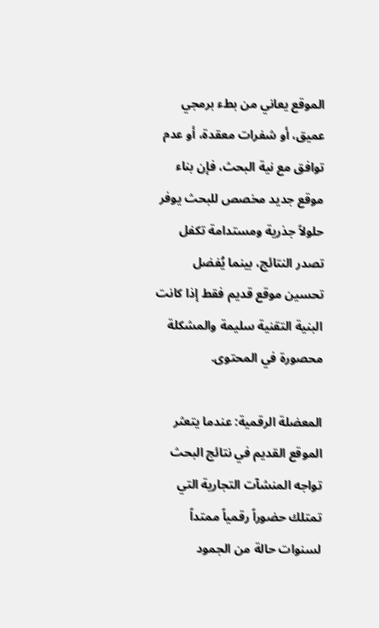الموقع يعاني من بطء برمجي عميق، أو شفرات معقدة، أو عدم توافق مع نية البحث، فإن بناء موقع جديد مخصص للبحث يوفر حلولاً جذرية ومستدامة تكفل تصدر النتائج، بينما يُفضل تحسين موقع قديم فقط إذا كانت البنية التقنية سليمة والمشكلة محصورة في المحتوى.

المعضلة الرقمية: عندما يتعثر الموقع القديم في نتائج البحث
تواجه المنشآت التجارية التي تمتلك حضوراً رقمياً ممتداً لسنوات حالة من الجمود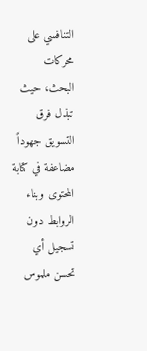التنافسي على محركات البحث، حيث تبذل فرق التسويق جهوداً مضاعفة في كتابة المحتوى وبناء الروابط دون تسجيل أي تحسن ملموس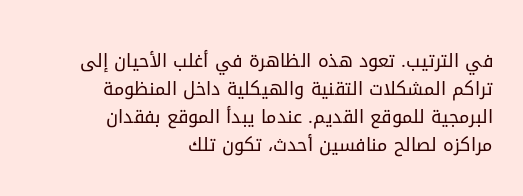في الترتيب. تعود هذه الظاهرة في أغلب الأحيان إلى تراكم المشكلات التقنية والهيكلية داخل المنظومة البرمجية للموقع القديم. عندما يبدأ الموقع بفقدان مراكزه لصالح منافسين أحدث، تكون تلك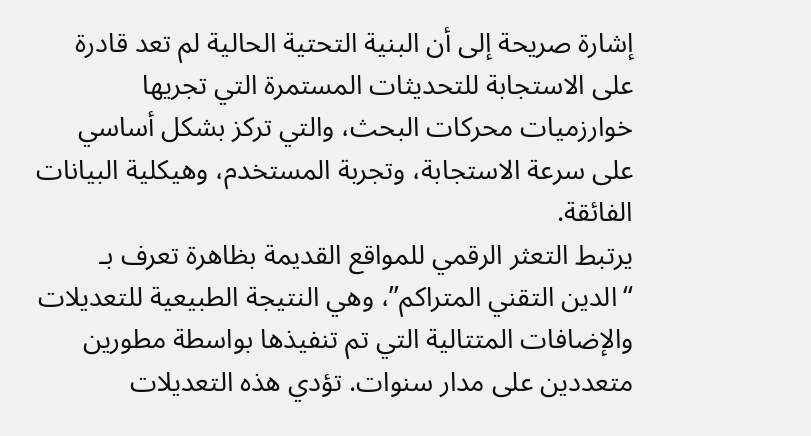إشارة صريحة إلى أن البنية التحتية الحالية لم تعد قادرة على الاستجابة للتحديثات المستمرة التي تجريها خوارزميات محركات البحث، والتي تركز بشكل أساسي على سرعة الاستجابة، وتجربة المستخدم، وهيكلية البيانات الفائقة.
يرتبط التعثر الرقمي للمواقع القديمة بظاهرة تعرف بـ “الدين التقني المتراكم”، وهي النتيجة الطبيعية للتعديلات والإضافات المتتالية التي تم تنفيذها بواسطة مطورين متعددين على مدار سنوات. تؤدي هذه التعديلات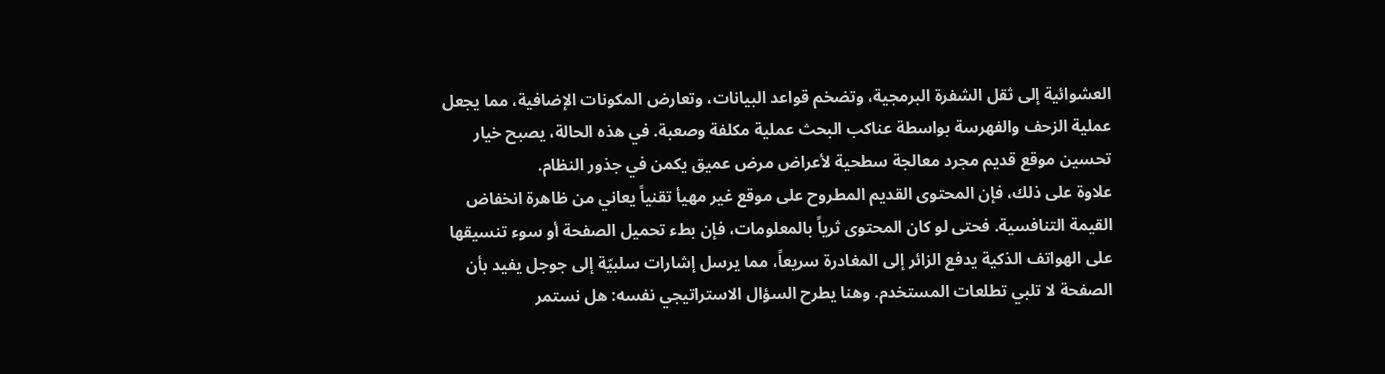العشوائية إلى ثقل الشفرة البرمجية، وتضخم قواعد البيانات، وتعارض المكونات الإضافية، مما يجعل عملية الزحف والفهرسة بواسطة عناكب البحث عملية مكلفة وصعبة. في هذه الحالة، يصبح خيار تحسين موقع قديم مجرد معالجة سطحية لأعراض مرض عميق يكمن في جذور النظام.
علاوة على ذلك، فإن المحتوى القديم المطروح على موقع غير مهيأ تقنياً يعاني من ظاهرة انخفاض القيمة التنافسية. فحتى لو كان المحتوى ثرياً بالمعلومات، فإن بطء تحميل الصفحة أو سوء تنسيقها على الهواتف الذكية يدفع الزائر إلى المغادرة سريعاً، مما يرسل إشارات سلبيّة إلى جوجل يفيد بأن الصفحة لا تلبي تطلعات المستخدم. وهنا يطرح السؤال الاستراتيجي نفسه: هل نستمر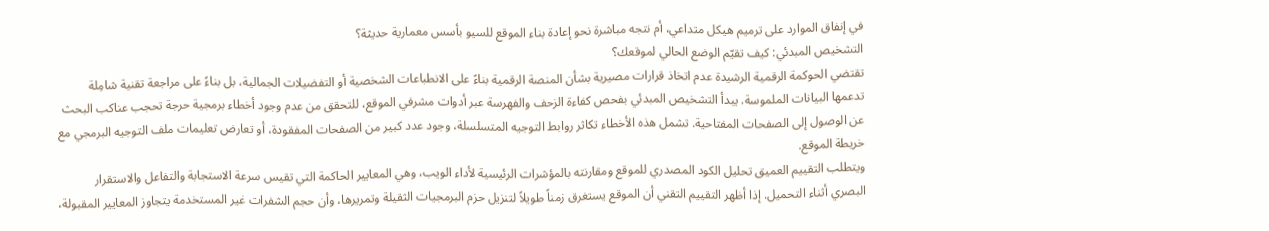في إنفاق الموارد على ترميم هيكل متداعي، أم نتجه مباشرة نحو إعادة بناء الموقع للسيو بأسس معمارية حديثة؟
التشخيص المبدئي: كيف تقيّم الوضع الحالي لموقعك؟
تقتضي الحوكمة الرقمية الرشيدة عدم اتخاذ قرارات مصيرية بشأن المنصة الرقمية بناءً على الانطباعات الشخصية أو التفضيلات الجمالية، بل بناءً على مراجعة تقنية شامِلة تدعمها البيانات الملموسة. يبدأ التشخيص المبدئي بفحص كفاءة الزحف والفهرسة عبر أدوات مشرفي الموقع، للتحقق من عدم وجود أخطاء برمجية حرجة تحجب عناكب البحث عن الوصول إلى الصفحات المفتاحية. تشمل هذه الأخطاء تكاثر روابط التوجيه المتسلسلة، وجود عدد كبير من الصفحات المفقودة، أو تعارض تعليمات ملف التوجيه البرمجي مع خريطة الموقع.
ويتطلب التقييم العميق تحليل الكود المصدري للموقع ومقارنته بالمؤشرات الرئيسية لأداء الويب، وهي المعايير الحاكمة التي تقيس سرعة الاستجابة والتفاعل والاستقرار البصري أثناء التحميل. إذا أظهر التقييم التقني أن الموقع يستغرق زمناً طويلاً لتنزيل حزم البرمجيات الثقيلة وتمريرها، وأن حجم الشفرات غير المستخدمة يتجاوز المعايير المقبولة،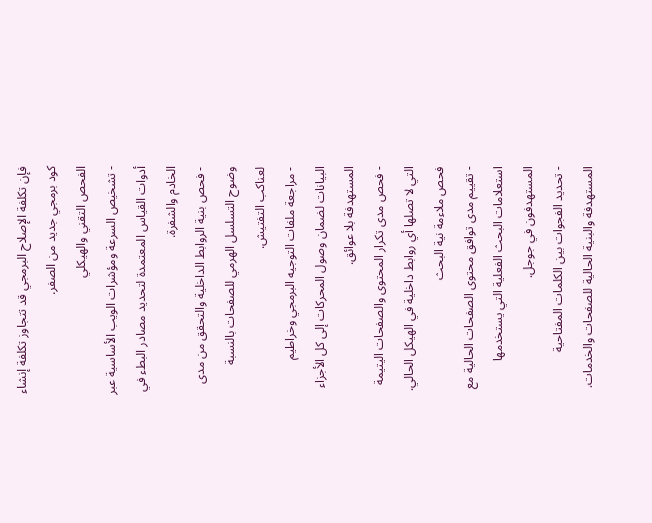فإن تكلفة الإصلاح البرمجي قد تتجاوز تكلفة إنشاء كود برمجي جديد من الصفر.
الفحص التقني والهيكلي
- تشخيص السرعة ومؤشرات الويب الأساسية عبر أدوات القياس المعتمدة لتحديد مصادر البطء في الخادم والشفرة.
- فحص بنية الروابط الداخلية والتحقق من مدى وضوح التسلسل الهرمي للصفحات بالنسبة لعناكب التفتيش.
- مراجعة ملفات التوجيه البرمجي وخراطيم البيانات لضمان وصول المحركات إلى كل الأجزاء المستهدفة بلا عوائق.
- فحص مدى تكرار المحتوى والصفحات اليتيمة التي لا تصلها أي روابط داخلية في الهيكل الحالي.
فحص ملاءمة نية البحث
- تقييم مدى توافق محتوى الصفحات الحالية مع استعلامات البحث الفعلية التي يستخدمها المستهدفون في جوجل.
- تحديد الفجوات بين الكلمات المفتاحية المستهدفة والبنية الحالية للصفحات والخدمات.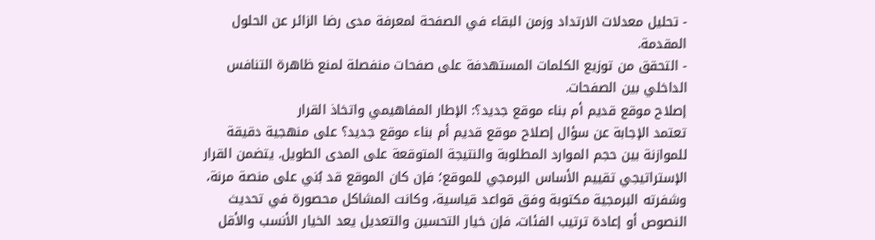- تحليل معدلات الارتداد وزمن البقاء في الصفحة لمعرفة مدى رضا الزائر عن الحلول المقدمة.
- التحقق من توزيع الكلمات المستهدفة على صفحات منفصلة لمنع ظاهرة التنافس الداخلي بين الصفحات.
إصلاح موقع قديم أم بناء موقع جديد؟: الإطار المفاهيمي واتخاذ القرار
تعتمد الإجابة عن سؤال إصلاح موقع قديم أم بناء موقع جديد؟ على منهجية دقيقة للموازنة بين حجم الموارد المطلوبة والنتيجة المتوقعة على المدى الطويل. يتضمن القرار الإستراتيجي تقييم الأساس البرمجي للموقع؛ فإن كان الموقع قد بُني على منصة مرنة، وشفرته البرمجية مكتوبة وفق قواعد قياسية، وكانت المشاكل محصورة في تحديث النصوص أو إعادة ترتيب الفئات، فإن خيار التحسين والتعديل يعد الخيار الأنسب والأقل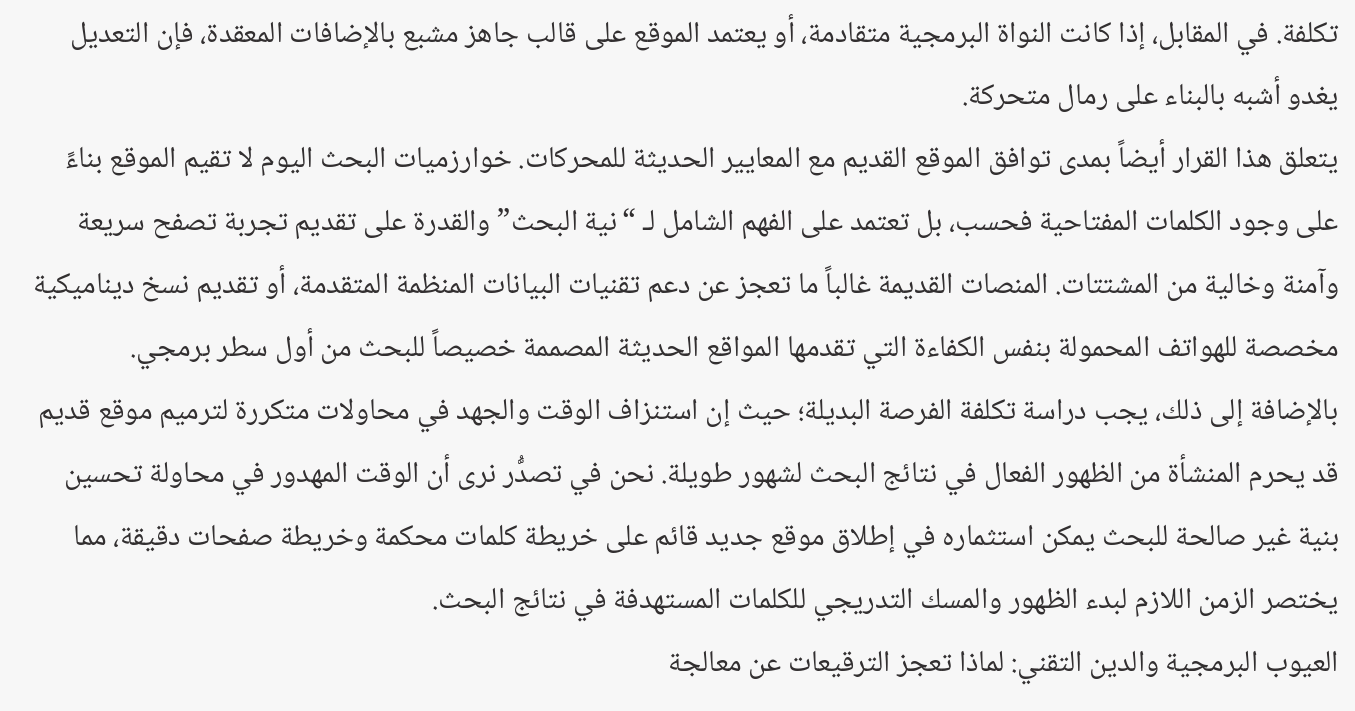تكلفة. في المقابل، إذا كانت النواة البرمجية متقادمة، أو يعتمد الموقع على قالب جاهز مشبع بالإضافات المعقدة، فإن التعديل يغدو أشبه بالبناء على رمال متحركة.
يتعلق هذا القرار أيضاً بمدى توافق الموقع القديم مع المعايير الحديثة للمحركات. خوارزميات البحث اليوم لا تقيم الموقع بناءً على وجود الكلمات المفتاحية فحسب، بل تعتمد على الفهم الشامل لـ “نية البحث” والقدرة على تقديم تجربة تصفح سريعة وآمنة وخالية من المشتتات. المنصات القديمة غالباً ما تعجز عن دعم تقنيات البيانات المنظمة المتقدمة، أو تقديم نسخ ديناميكية مخصصة للهواتف المحمولة بنفس الكفاءة التي تقدمها المواقع الحديثة المصممة خصيصاً للبحث من أول سطر برمجي.
بالإضافة إلى ذلك، يجب دراسة تكلفة الفرصة البديلة؛ حيث إن استنزاف الوقت والجهد في محاولات متكررة لترميم موقع قديم قد يحرم المنشأة من الظهور الفعال في نتائج البحث لشهور طويلة. نحن في تصدُّر نرى أن الوقت المهدور في محاولة تحسين بنية غير صالحة للبحث يمكن استثماره في إطلاق موقع جديد قائم على خريطة كلمات محكمة وخريطة صفحات دقيقة، مما يختصر الزمن اللازم لبدء الظهور والمسك التدريجي للكلمات المستهدفة في نتائج البحث.
العيوب البرمجية والدين التقني: لماذا تعجز الترقيعات عن معالجة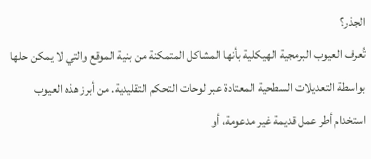الجذر؟
تُعرف العيوب البرمجية الهيكلية بأنها المشاكل المتمكنة من بنية الموقع والتي لا يمكن حلها بواسطة التعديلات السطحية المعتادة عبر لوحات التحكم التقليدية. من أبرز هذه العيوب استخدام أطر عمل قديمة غير مدعومة، أو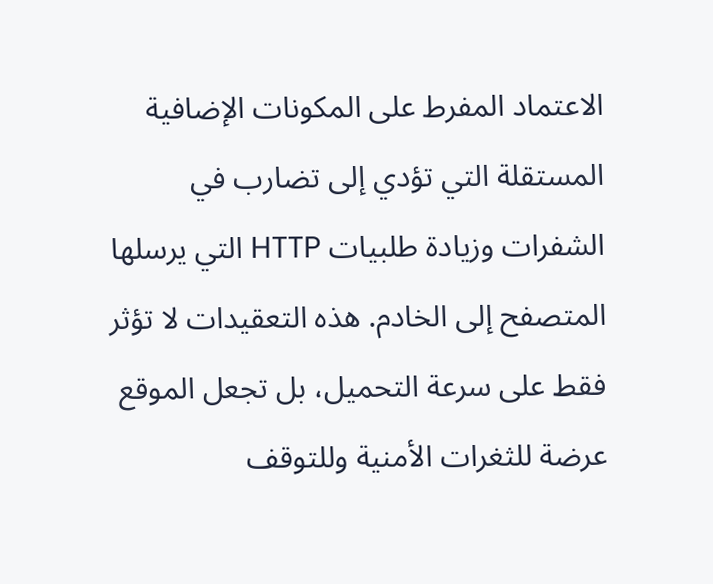الاعتماد المفرط على المكونات الإضافية المستقلة التي تؤدي إلى تضارب في الشفرات وزيادة طلبيات HTTP التي يرسلها المتصفح إلى الخادم. هذه التعقيدات لا تؤثر فقط على سرعة التحميل، بل تجعل الموقع عرضة للثغرات الأمنية وللتوقف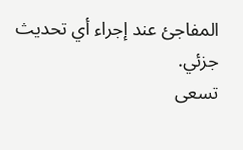المفاجئ عند إجراء أي تحديث جزئي.
تسعى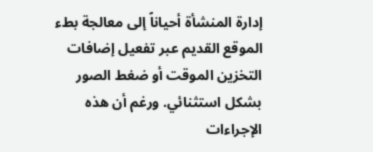إدارة المنشأة أحياناً إلى معالجة بطء الموقع القديم عبر تفعيل إضافات التخزين الموقت أو ضغط الصور بشكل استثنائي. ورغم أن هذه الإجراءات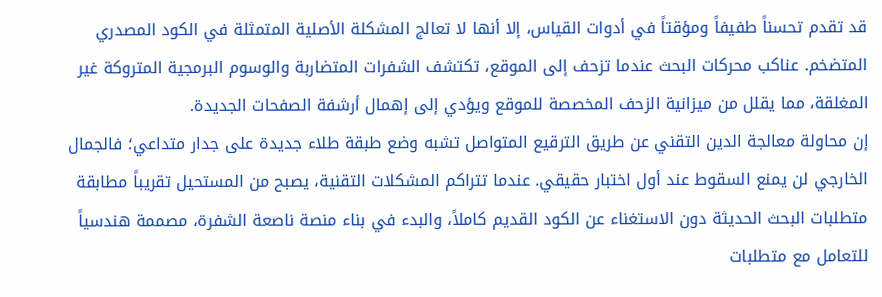قد تقدم تحسناً طفيفاً ومؤقتاً في أدوات القياس، إلا أنها لا تعالج المشكلة الأصلية المتمثلة في الكود المصدري المتضخم. عناكب محركات البحث عندما تزحف إلى الموقع، تكتشف الشفرات المتضاربة والوسوم البرمجية المتروكة غير المغلقة، مما يقلل من ميزانية الزحف المخصصة للموقع ويؤدي إلى إهمال أرشفة الصفحات الجديدة.
إن محاولة معالجة الدين التقني عن طريق الترقيع المتواصل تشبه وضع طبقة طلاء جديدة على جدار متداعي؛ فالجمال الخارجي لن يمنع السقوط عند أول اختبار حقيقي. عندما تتراكم المشكلات التقنية، يصبح من المستحيل تقريباً مطابقة متطلبات البحث الحديثة دون الاستغناء عن الكود القديم كاملاً، والبدء في بناء منصة ناصعة الشفرة، مصممة هندسياً للتعامل مع متطلبات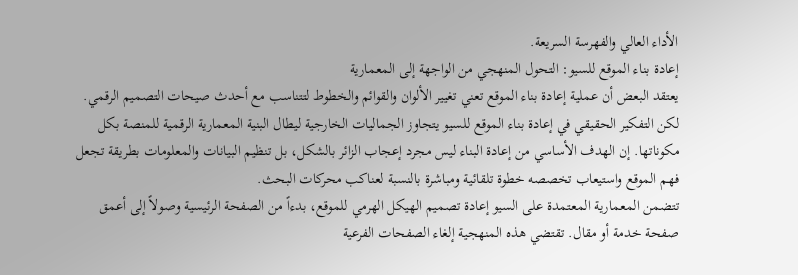الأداء العالي والفهرسة السريعة.
إعادة بناء الموقع للسيو: التحول المنهجي من الواجهة إلى المعمارية
يعتقد البعض أن عملية إعادة بناء الموقع تعني تغيير الألوان والقوائم والخطوط لتتناسب مع أحدث صيحات التصميم الرقمي. لكن التفكير الحقيقي في إعادة بناء الموقع للسيو يتجاوز الجماليات الخارجية ليطال البنية المعمارية الرقمية للمنصة بكل مكوناتها. إن الهدف الأساسي من إعادة البناء ليس مجرد إعجاب الزائر بالشكل، بل تنظيم البيانات والمعلومات بطريقة تجعل فهم الموقع واستيعاب تخصصه خطوة تلقائية ومباشرة بالنسبة لعناكب محركات البحث.
تتضمن المعمارية المعتمدة على السيو إعادة تصميم الهيكل الهرمي للموقع، بدءاً من الصفحة الرئيسية وصولاً إلى أعمق صفحة خدمة أو مقال. تقتضي هذه المنهجية إلغاء الصفحات الفرعية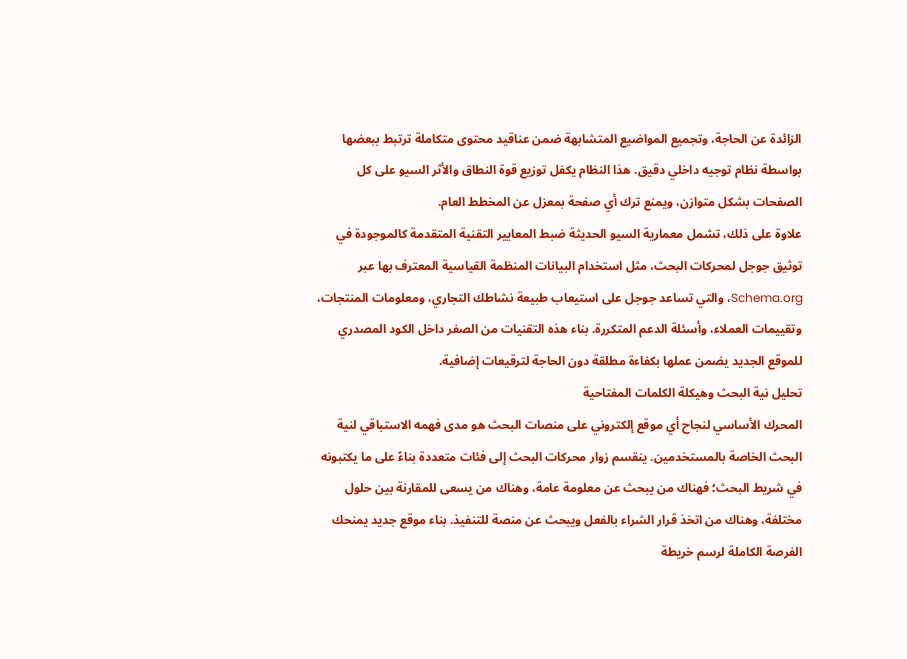الزائدة عن الحاجة، وتجميع المواضيع المتشابهة ضمن عناقيد محتوى متكاملة ترتبط ببعضها بواسطة نظام توجيه داخلي دقيق. هذا النظام يكفل توزيع قوة النطاق والأثر السيو على كل الصفحات بشكل متوازن، ويمنع ترك أي صفحة بمعزل عن المخطط العام.
علاوة على ذلك، تشمل معمارية السيو الحديثة ضبط المعايير التقنية المتقدمة كالموجودة في توثيق جوجل لمحركات البحث، مثل استخدام البيانات المنظمة القياسية المعترف بها عبر Schema.org، والتي تساعد جوجل على استيعاب طبيعة نشاطك التجاري، ومعلومات المنتجات، وتقييمات العملاء، وأسئلة الدعم المتكررة. بناء هذه التقنيات من الصفر داخل الكود المصدري للموقع الجديد يضمن عملها بكفاءة مطلقة دون الحاجة لترقيعات إضافية.
تحليل نية البحث وهيكلة الكلمات المفتاحية
المحرك الأساسي لنجاح أي موقع إلكتروني على منصات البحث هو مدى فهمه الاستباقي لنية البحث الخاصة بالمستخدمين. ينقسم زوار محركات البحث إلى فئات متعددة بناءً على ما يكتبونه في شريط البحث؛ فهناك من يبحث عن معلومة عامة، وهناك من يسعى للمقارنة بين حلول مختلفة، وهناك من اتخذ قرار الشراء بالفعل ويبحث عن منصة للتنفيذ. بناء موقع جديد يمنحك الفرصة الكاملة لرسم خريطة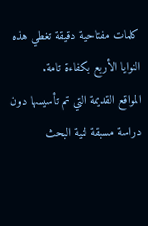كلمات مفتاحية دقيقة تغطي هذه النوايا الأربع بكفاءة تامة.
المواقع القديمة التي تم تأسيسها دون دراسة مسبقة لنية البحث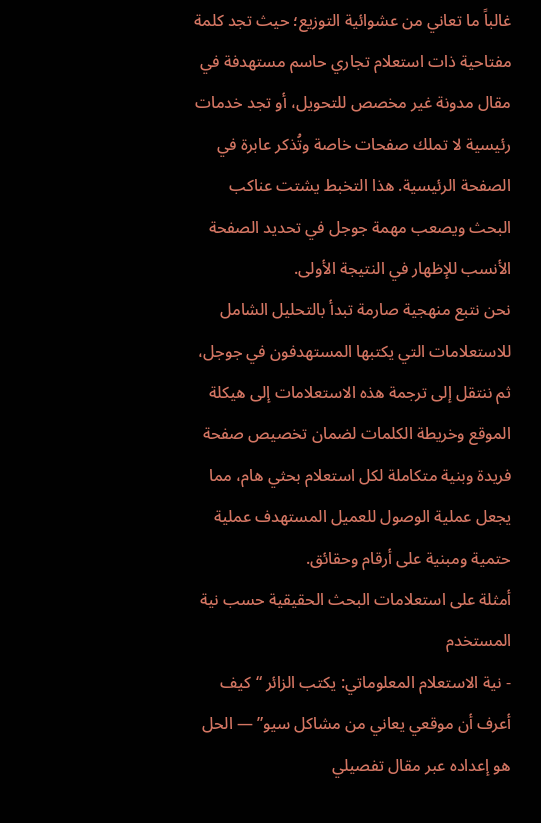غالباً ما تعاني من عشوائية التوزيع؛ حيث تجد كلمة مفتاحية ذات استعلام تجاري حاسم مستهدفة في مقال مدونة غير مخصص للتحويل، أو تجد خدمات رئيسية لا تملك صفحات خاصة وتُذكر عابرة في الصفحة الرئيسية. هذا التخبط يشتت عناكب البحث ويصعب مهمة جوجل في تحديد الصفحة الأنسب للإظهار في النتيجة الأولى.
نحن نتبع منهجية صارمة تبدأ بالتحليل الشامل للاستعلامات التي يكتبها المستهدفون في جوجل، ثم ننتقل إلى ترجمة هذه الاستعلامات إلى هيكلة الموقع وخريطة الكلمات لضمان تخصيص صفحة فريدة وبنية متكاملة لكل استعلام بحثي هام، مما يجعل عملية الوصول للعميل المستهدف عملية حتمية ومبنية على أرقام وحقائق.
أمثلة على استعلامات البحث الحقيقية حسب نية المستخدم
- نية الاستعلام المعلوماتي: يكتب الزائر “كيف أعرف أن موقعي يعاني من مشاكل سيو” — الحل هو إعداده عبر مقال تفصيلي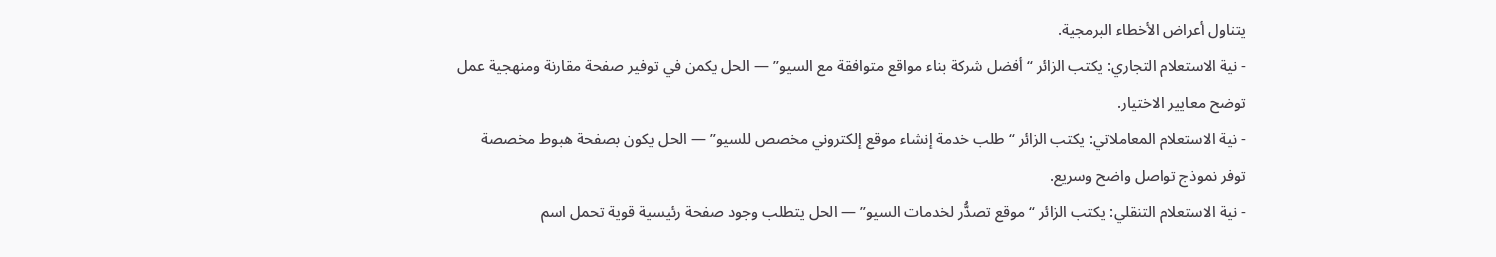يتناول أعراض الأخطاء البرمجية.
- نية الاستعلام التجاري: يكتب الزائر “أفضل شركة بناء مواقع متوافقة مع السيو” — الحل يكمن في توفير صفحة مقارنة ومنهجية عمل توضح معايير الاختيار.
- نية الاستعلام المعاملاتي: يكتب الزائر “طلب خدمة إنشاء موقع إلكتروني مخصص للسيو” — الحل يكون بصفحة هبوط مخصصة توفر نموذج تواصل واضح وسريع.
- نية الاستعلام التنقلي: يكتب الزائر “موقع تصدُّر لخدمات السيو” — الحل يتطلب وجود صفحة رئيسية قوية تحمل اسم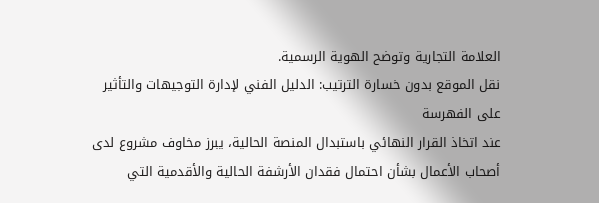العلامة التجارية وتوضح الهوية الرسمية.
نقل الموقع بدون خسارة الترتيب: الدليل الفني لإدارة التوجيهات والتأثير على الفهرسة
عند اتخاذ القرار النهائي باستبدال المنصة الحالية، يبرز مخاوف مشروع لدى أصحاب الأعمال بشأن احتمال فقدان الأرشفة الحالية والأقدمية التي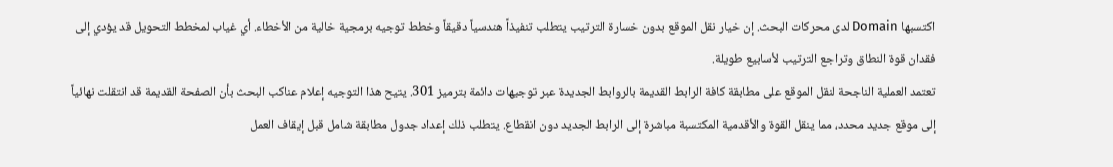اكتسبها Domain لدى محركات البحث. إن خيار نقل الموقع بدون خسارة الترتيب يتطلب تنفيذاً هندسياً دقيقاً وخطط توجيه برمجية خالية من الأخطاء. أي غياب لمخطط التحويل قد يؤدي إلى فقدان قوة النطاق وتراجع الترتيب لأسابيع طويلة.
تعتمد العملية الناجحة لنقل الموقع على مطابقة كافة الرابط القديمة بالروابط الجديدة عبر توجيهات دائمة بترميز 301. يتيح هذا التوجيه إعلام عناكب البحث بأن الصفحة القديمة قد انتقلت نهائياً إلى موقع جديد محدد، مما ينقل القوة والأقدمية المكتسبة مباشرة إلى الرابط الجديد دون انقطاع. يتطلب ذلك إعداد جدول مطابقة شامل قبل إيقاف العمل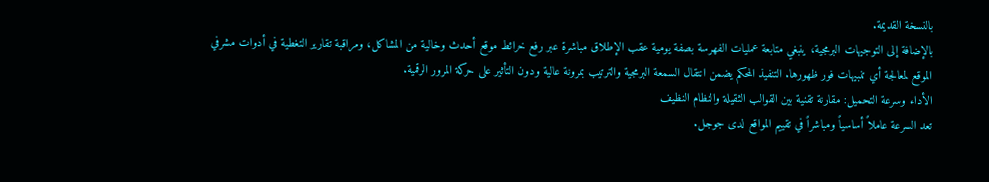بالنسخة القديمة.
بالإضافة إلى التوجيهات البرمجية، ينبغي متابعة عمليات الفهرسة بصفة يومية عقب الإطلاق مباشرة عبر رفع خرائط موقع أحدث وخالية من المشاكل، ومراقبة تقارير التغطية في أدوات مشرفي الموقع لمعالجة أي تنبيهات فور ظهورها. التنفيذ المحكم يضمن انتقال السمعة البرمجية والترتيب بمرونة عالية ودون التأثير على حركة المرور الرقمية.
الأداء وسرعة التحميل: مقارنة تقنية بين القوالب الثقيلة والنظام النظيف
تعد السرعة عاملاً أساسياً ومباشراً في تقييم المواقع لدى جوجل.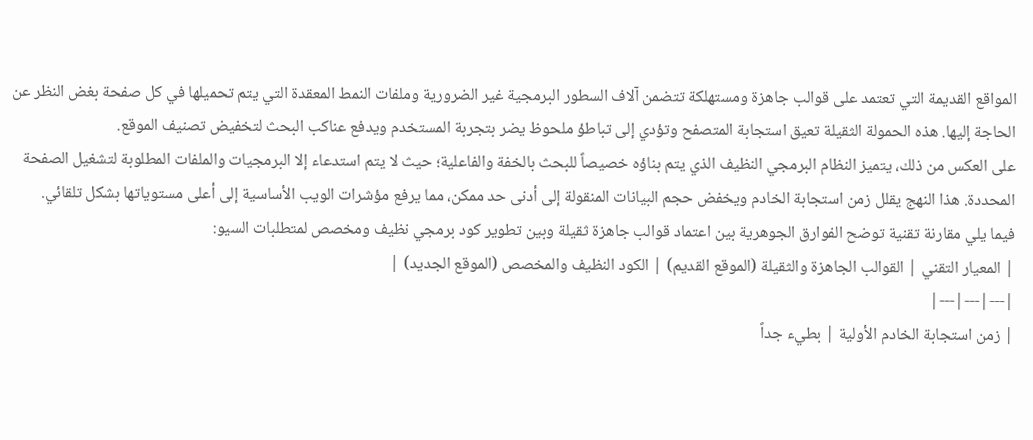المواقع القديمة التي تعتمد على قوالب جاهزة ومستهلكة تتضمن آلاف السطور البرمجية غير الضرورية وملفات النمط المعقدة التي يتم تحميلها في كل صفحة بغض النظر عن الحاجة إليها. هذه الحمولة الثقيلة تعيق استجابة المتصفح وتؤدي إلى تباطؤ ملحوظ يضر بتجربة المستخدم ويدفع عناكب البحث لتخفيض تصنيف الموقع.
على العكس من ذلك، يتميز النظام البرمجي النظيف الذي يتم بناؤه خصيصاً للبحث بالخفة والفاعلية؛ حيث لا يتم استدعاء إلا البرمجيات والملفات المطلوبة لتشغيل الصفحة المحددة. هذا النهج يقلل زمن استجابة الخادم ويخفض حجم البيانات المنقولة إلى أدنى حد ممكن، مما يرفع مؤشرات الويب الأساسية إلى أعلى مستوياتها بشكل تلقائي.
فيما يلي مقارنة تقنية توضح الفوارق الجوهرية بين اعتماد قوالب جاهزة ثقيلة وبين تطوير كود برمجي نظيف ومخصص لمتطلبات السيو:
| المعيار التقني | القوالب الجاهزة والثقيلة (الموقع القديم) | الكود النظيف والمخصص (الموقع الجديد) |
|---|---|---|
| زمن استجابة الخادم الأولية | بطيء جداً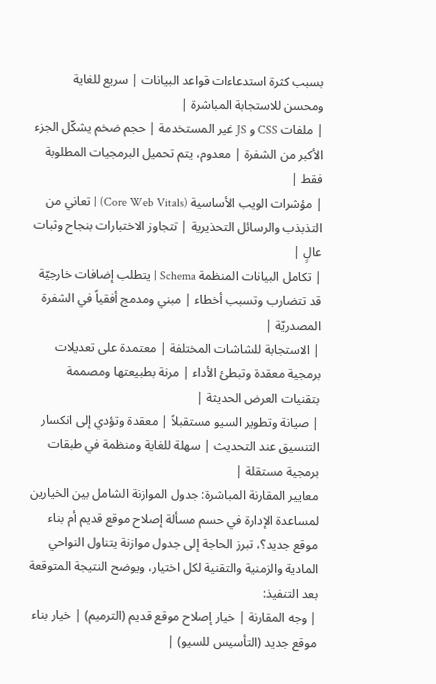بسبب كثرة استدعاءات قواعد البيانات | سريع للغاية ومحسن للاستجابة المباشرة |
| ملفات CSS و JS غير المستخدمة | حجم ضخم يشكّل الجزء الأكبر من الشفرة | معدوم، يتم تحميل البرمجيات المطلوبة فقط |
| مؤشرات الويب الأساسية (Core Web Vitals) | تعاني من التذبذب والرسائل التحذيرية | تتجاوز الاختبارات بنجاح وثبات عالٍ |
| تكامل البيانات المنظمة Schema | يتطلب إضافات خارجيّة قد تتضارب وتسبب أخطاء | مبني ومدمج أفقياً في الشفرة المصدريّة |
| الاستجابة للشاشات المختلفة | معتمدة على تعديلات برمجية معقدة وتبطئ الأداء | مرنة بطبيعتها ومصممة بتقنيات العرض الحديثة |
| صيانة وتطوير السيو مستقبلاً | معقدة وتؤدي إلى انكسار التنسيق عند التحديث | سهلة للغاية ومنظمة في طبقات برمجية مستقلة |
معايير المقارنة المباشرة: جدول الموازنة الشامل بين الخيارين
لمساعدة الإدارة في حسم مسألة إصلاح موقع قديم أم بناء موقع جديد؟، تبرز الحاجة إلى جدول موازنة يتناول النواحي المادية والزمنية والتقنية لكل اختيار، ويوضح النتيجة المتوقعة بعد التنفيذ:
| وجه المقارنة | خيار إصلاح موقع قديم (الترميم) | خيار بناء موقع جديد (التأسيس للسيو) |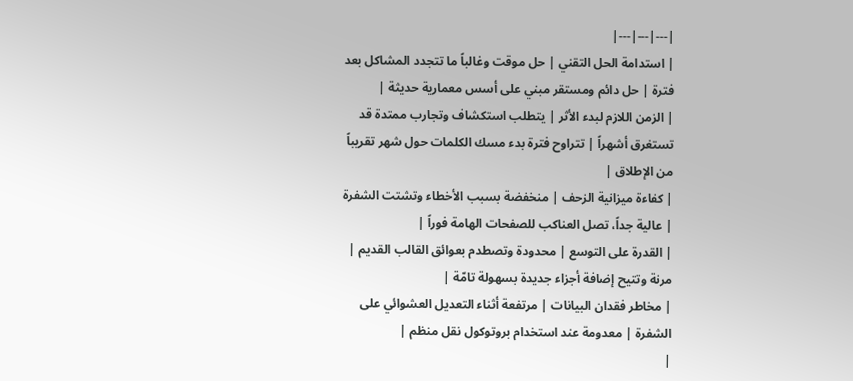|---|---|---|
| استدامة الحل التقني | حل موقت وغالباً ما تتجدد المشاكل بعد فترة | حل دائم ومستقر مبني على أسس معمارية حديثة |
| الزمن اللازم لبدء الأثر | يتطلب استكشاف وتجارب ممتدة قد تستغرق أشهراً | تتراوح فترة بدء مسك الكلمات حول شهر تقريباً من الإطلاق |
| كفاءة ميزانية الزحف | منخفضة بسبب الأخطاء وتشتت الشفرة | عالية جداً، تصل العناكب للصفحات الهامة فوراً |
| القدرة على التوسع | محدودة وتصطدم بعوائق القالب القديم | مرنة وتتيح إضافة أجزاء جديدة بسهولة تامّة |
| مخاطر فقدان البيانات | مرتفعة أثناء التعديل العشوائي على الشفرة | معدومة عند استخدام بروتوكول نقل منظم |
|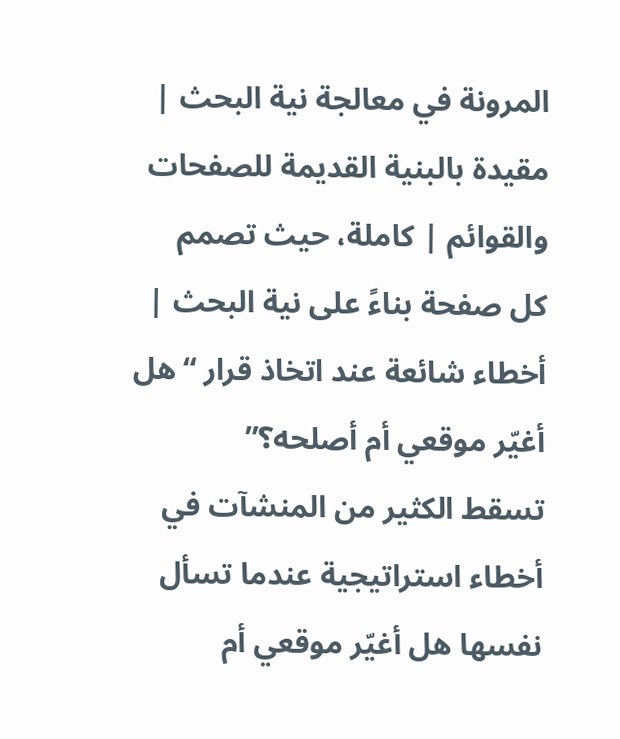المرونة في معالجة نية البحث | مقيدة بالبنية القديمة للصفحات والقوائم | كاملة، حيث تصمم كل صفحة بناءً على نية البحث |
أخطاء شائعة عند اتخاذ قرار “هل أغيّر موقعي أم أصلحه؟”
تسقط الكثير من المنشآت في أخطاء استراتيجية عندما تسأل نفسها هل أغيّر موقعي أم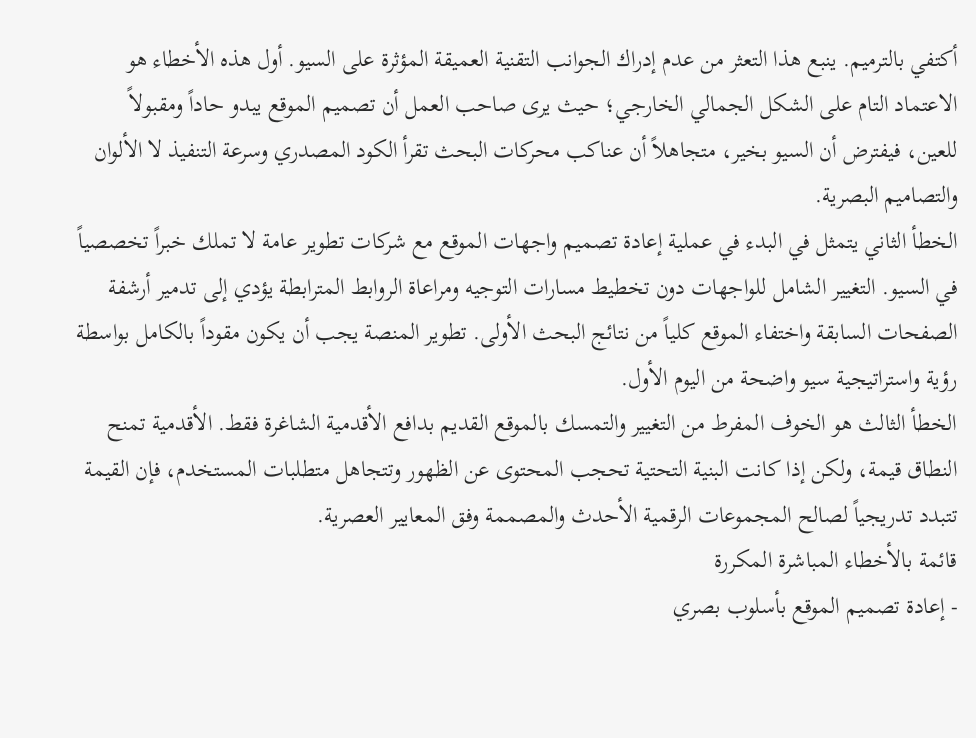أكتفي بالترميم. ينبع هذا التعثر من عدم إدراك الجوانب التقنية العميقة المؤثرة على السيو. أول هذه الأخطاء هو الاعتماد التام على الشكل الجمالي الخارجي؛ حيث يرى صاحب العمل أن تصميم الموقع يبدو حاداً ومقبولاً للعين، فيفترض أن السيو بخير، متجاهلاً أن عناكب محركات البحث تقرأ الكود المصدري وسرعة التنفيذ لا الألوان والتصاميم البصرية.
الخطأ الثاني يتمثل في البدء في عملية إعادة تصميم واجهات الموقع مع شركات تطوير عامة لا تملك خبراً تخصصياً في السيو. التغيير الشامل للواجهات دون تخطيط مسارات التوجيه ومراعاة الروابط المترابطة يؤدي إلى تدمير أرشفة الصفحات السابقة واختفاء الموقع كلياً من نتائج البحث الأولى. تطوير المنصة يجب أن يكون مقوداً بالكامل بواسطة رؤية واستراتيجية سيو واضحة من اليوم الأول.
الخطأ الثالث هو الخوف المفرط من التغيير والتمسك بالموقع القديم بدافع الأقدمية الشاغرة فقط. الأقدمية تمنح النطاق قيمة، ولكن إذا كانت البنية التحتية تحجب المحتوى عن الظهور وتتجاهل متطلبات المستخدم، فإن القيمة تتبدد تدريجياً لصالح المجموعات الرقمية الأحدث والمصممة وفق المعايير العصرية.
قائمة بالأخطاء المباشرة المكررة
- إعادة تصميم الموقع بأسلوب بصري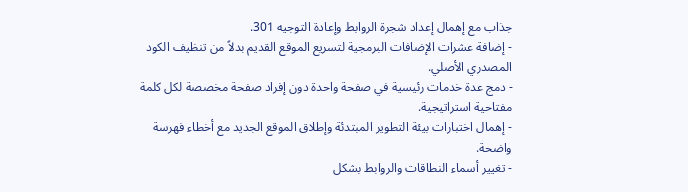جذاب مع إهمال إعداد شجرة الروابط وإعادة التوجيه 301.
- إضافة عشرات الإضافات البرمجية لتسريع الموقع القديم بدلاً من تنظيف الكود المصدري الأصلي.
- دمج عدة خدمات رئيسية في صفحة واحدة دون إفراد صفحة مخصصة لكل كلمة مفتاحية استراتيجية.
- إهمال اختبارات بيئة التطوير المبتدئة وإطلاق الموقع الجديد مع أخطاء فهرسة واضحة.
- تغيير أسماء النطاقات والروابط بشكل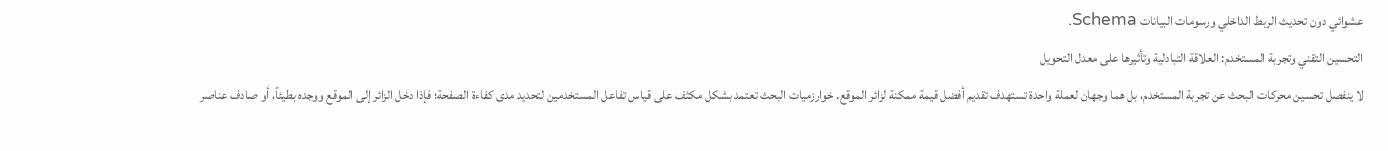عشوائي دون تحديث الربط الداخلي ورسومات البيانات Schema.
التحسين التقني وتجربة المستخدم: العلاقة التبادلية وتأثيرها على معدل التحويل
لا ينفصل تحسين محركات البحث عن تجربة المستخدم، بل هما وجهان لعملة واحدة تستهدف تقديم أفضل قيمة ممكنة لزائر الموقع. خوارزميات البحث تعتمد بشكل مكثف على قياس تفاعل المستخدمين لتحديد مدى كفاءة الصفحة؛ فإذا دخل الزائر إلى الموقع ووجده بطيئاً، أو صادف عناصر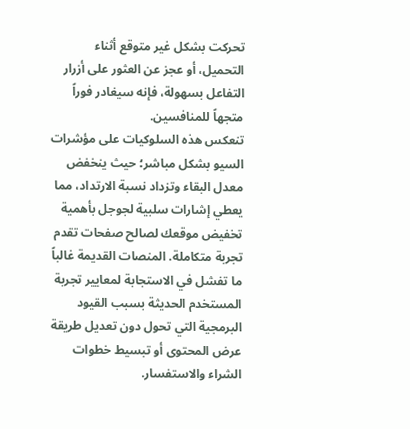تحركت بشكل غير متوقع أثناء التحميل، أو عجز عن العثور على أزرار التفاعل بسهولة، فإنه سيغادر فوراً متجهاً للمنافسين.
تنعكس هذه السلوكيات على مؤشرات السيو بشكل مباشر؛ حيث ينخفض معدل البقاء وتزداد نسبة الارتداد، مما يعطي إشارات سلبية لجوجل بأهمية تخفيض موقعك لصالح صفحات تقدم تجربة متكاملة. المنصات القديمة غالباً ما تفشل في الاستجابة لمعايير تجربة المستخدم الحديثة بسبب القيود البرمجية التي تحول دون تعديل طريقة عرض المحتوى أو تبسيط خطوات الشراء والاستفسار.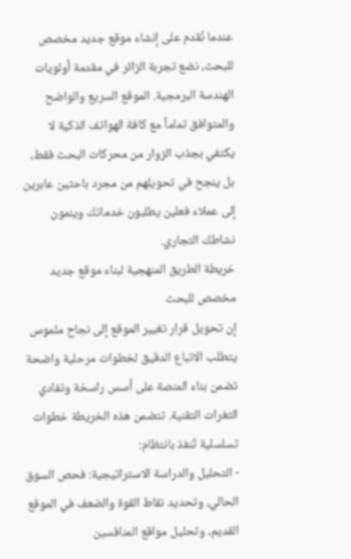عندما نُقدم على إنشاء موقع جديد مخصص للبحث، نضع تجربة الزائر في مقدمة أولويات الهندسة البرمجية. الموقع السريع والواضح والمتوافق تماماً مع كافة الهواتف الذكية لا يكتفي بجذب الزوار من محركات البحث فقط، بل ينجح في تحويلهم من مجرد باحثين عابرين إلى عملاء فعلين يطلبون خدماتك وينمون نشاطك التجاري.
خريطة الطريق المنهجية لبناء موقع جديد مخصص للبحث
إن تحويل قرار تغيير الموقع إلى نجاح ملموس يتطلب الاتباع الدقيق لخطوات مرحلية واضحة تضمن بناء المنصة على أسس راسخة وتفادي الثغرات التقنية. تتضمن هذه الخريطة خطوات تسلسلية تُنفذ بانتظام:
- التحليل والدراسة الاستراتيجية: فحص السوق الحالي، وتحديد نقاط القوة والضعف في الموقع القديم، وتحليل مواقع المنافسين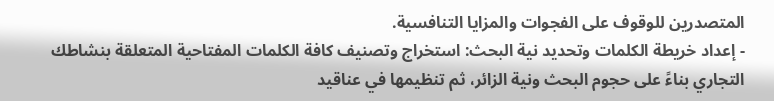المتصدرين للوقوف على الفجوات والمزايا التنافسية.
- إعداد خريطة الكلمات وتحديد نية البحث: استخراج وتصنيف كافة الكلمات المفتاحية المتعلقة بنشاطك التجاري بناءً على حجوم البحث ونية الزائر، ثم تنظيمها في عناقيد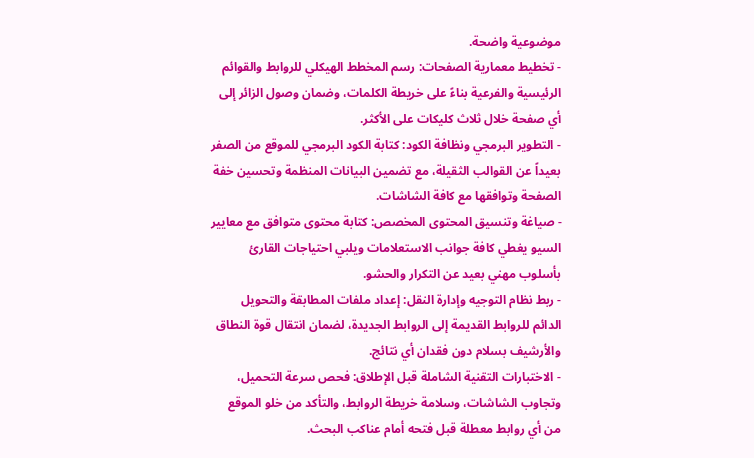موضوعية واضحة.
- تخطيط معمارية الصفحات: رسم المخطط الهيكلي للروابط والقوائم الرئيسية والفرعية بناءً على خريطة الكلمات، وضمان وصول الزائر إلى أي صفحة خلال ثلاث كليكات على الأكثر.
- التطوير البرمجي ونظافة الكود: كتابة الكود البرمجي للموقع من الصفر بعيداً عن القوالب الثقيلة، مع تضمين البيانات المنظمة وتحسين خفة الصفحة وتوافقها مع كافة الشاشات.
- صياغة وتنسيق المحتوى المخصص: كتابة محتوى متوافق مع معايير السيو يغطي كافة جوانب الاستعلامات ويلبي احتياجات القارئ بأسلوب مهني بعيد عن التكرار والحشو.
- ربط نظام التوجيه وإدارة النقل: إعداد ملفات المطابقة والتحويل الدائم للروابط القديمة إلى الروابط الجديدة، لضمان انتقال قوة النطاق والأرشيف بسلام دون فقدان أي نتائج.
- الاختبارات التقنية الشاملة قبل الإطلاق: فحص سرعة التحميل، وتجاوب الشاشات، وسلامة خريطة الروابط، والتأكد من خلو الموقع من أي روابط معطلة قبل فتحه أمام عناكب البحث.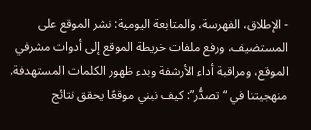- الإطلاق، الفهرسة، والمتابعة اليومية: نشر الموقع على المستضيف، ورفع ملفات خريطة الموقع إلى أدوات مشرفي الموقع، ومراقبة أداء الأرشفة وبدء ظهور الكلمات المستهدفة.
منهجيتنا في “تصدُّر”: كيف نبني موقعًا يحقق نتائج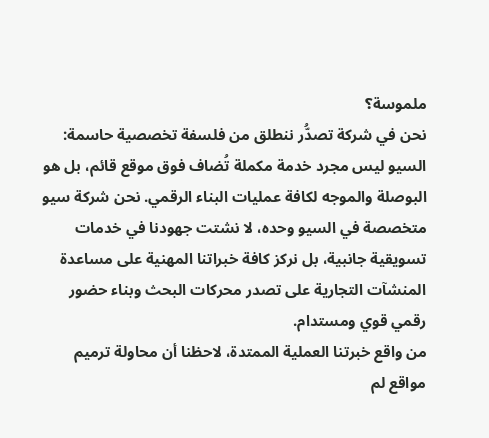ملموسة؟
نحن في شركة تصدُّر ننطلق من فلسفة تخصصية حاسمة: السيو ليس مجرد خدمة مكملة تُضاف فوق موقع قائم، بل هو البوصلة والموجه لكافة عمليات البناء الرقمي. نحن شركة سيو متخصصة في السيو وحده، لا نشتت جهودنا في خدمات تسويقية جانبية، بل نركز كافة خبراتنا المهنية على مساعدة المنشآت التجارية على تصدر محركات البحث وبناء حضور رقمي قوي ومستدام.
من واقع خبرتنا العملية الممتدة، لاحظنا أن محاولة ترميم مواقع لم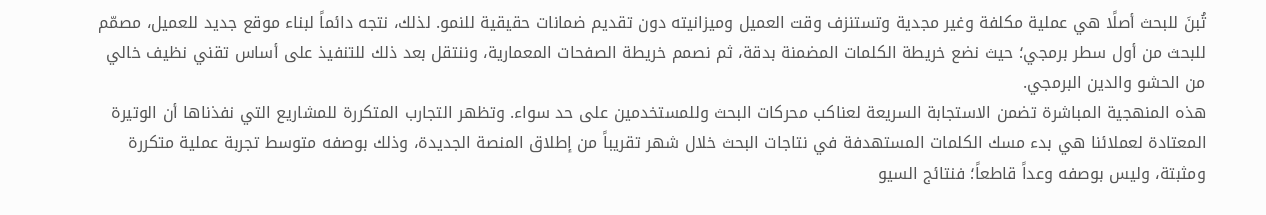تُبنَ للبحث أصلًا هي عملية مكلفة وغير مجدية وتستنزف وقت العميل وميزانيته دون تقديم ضمانات حقيقية للنمو. لذلك، نتجه دائماً لبناء موقع جديد للعميل، مصمّم للبحث من أول سطر برمجي؛ حيث نضع خريطة الكلمات المضمنة بدقة، ثم نصمم خريطة الصفحات المعمارية، وننتقل بعد ذلك للتنفيذ على أساس تقني نظيف خالي من الحشو والدين البرمجي.
هذه المنهجية المباشرة تضمن الاستجابة السريعة لعناكب محركات البحث وللمستخدمين على حد سواء. وتظهر التجارب المتكررة للمشاريع التي نفذناها أن الوتيرة المعتادة لعملائنا هي بدء مسك الكلمات المستهدفة في نتاجات البحث خلال شهر تقريباً من إطلاق المنصة الجديدة، وذلك بوصفه متوسط تجربة عملية متكررة ومثبتة، وليس بوصفه وعداً قاطعاً؛ فنتائج السيو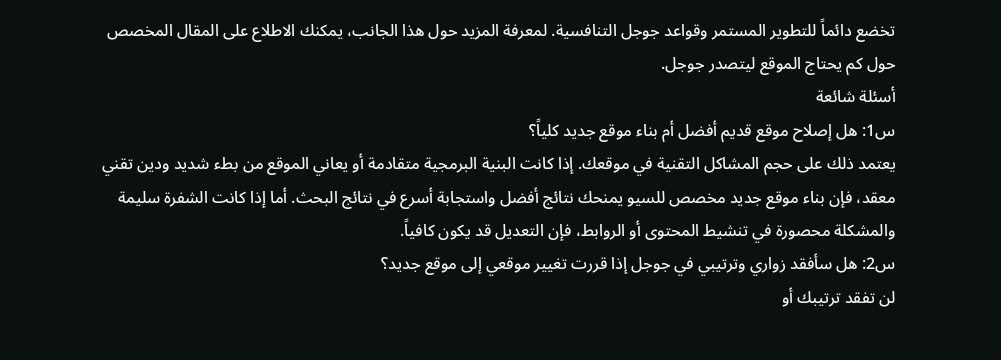تخضع دائماً للتطوير المستمر وقواعد جوجل التنافسية. لمعرفة المزيد حول هذا الجانب، يمكنك الاطلاع على المقال المخصص حول كم يحتاج الموقع ليتصدر جوجل.
أسئلة شائعة
س1: هل إصلاح موقع قديم أفضل أم بناء موقع جديد كلياً؟
يعتمد ذلك على حجم المشاكل التقنية في موقعك. إذا كانت البنية البرمجية متقادمة أو يعاني الموقع من بطء شديد ودين تقني معقد، فإن بناء موقع جديد مخصص للسيو يمنحك نتائج أفضل واستجابة أسرع في نتائج البحث. أما إذا كانت الشفرة سليمة والمشكلة محصورة في تنشيط المحتوى أو الروابط، فإن التعديل قد يكون كافياً.
س2: هل سأفقد زواري وترتيبي في جوجل إذا قررت تغيير موقعي إلى موقع جديد؟
لن تفقد ترتيبك أو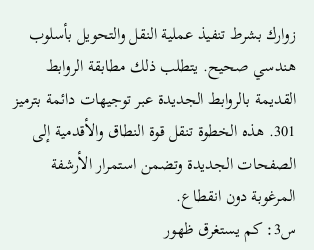زوارك بشرط تنفيذ عملية النقل والتحويل بأسلوب هندسي صحيح. يتطلب ذلك مطابقة الروابط القديمة بالروابط الجديدة عبر توجيهات دائمة بترميز 301. هذه الخطوة تنقل قوة النطاق والأقدمية إلى الصفحات الجديدة وتضمن استمرار الأرشفة المرغوبة دون انقطاع.
س3: كم يستغرق ظهور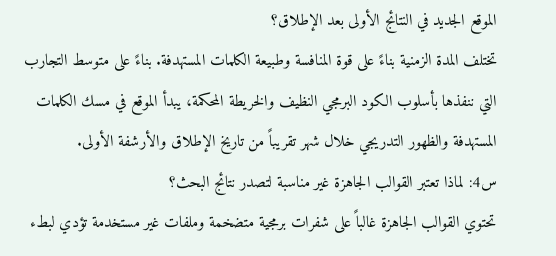الموقع الجديد في النتائج الأولى بعد الإطلاق؟
تختلف المدة الزمنية بناءً على قوة المنافسة وطبيعة الكلمات المستهدفة. بناءً على متوسط التجارب التي ننفذها بأسلوب الكود البرمجي النظيف والخريطة المحكمة، يبدأ الموقع في مسك الكلمات المستهدفة والظهور التدريجي خلال شهر تقريباً من تاريخ الإطلاق والأرشفة الأولى.
س4: لماذا تعتبر القوالب الجاهزة غير مناسبة لتصدر نتائج البحث؟
تحتوي القوالب الجاهزة غالباً على شفرات برمجية متضخمة وملفات غير مستخدمة تؤدي لبطء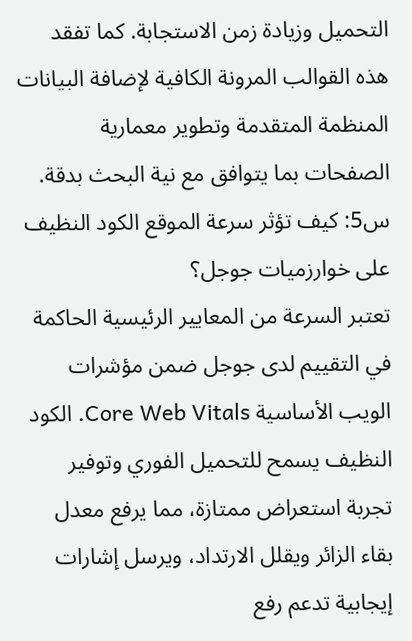التحميل وزيادة زمن الاستجابة. كما تفقد هذه القوالب المرونة الكافية لإضافة البيانات المنظمة المتقدمة وتطوير معمارية الصفحات بما يتوافق مع نية البحث بدقة.
س5: كيف تؤثر سرعة الموقع الكود النظيف على خوارزميات جوجل؟
تعتبر السرعة من المعايير الرئيسية الحاكمة في التقييم لدى جوجل ضمن مؤشرات الويب الأساسية Core Web Vitals. الكود النظيف يسمح للتحميل الفوري وتوفير تجربة استعراض ممتازة، مما يرفع معدل بقاء الزائر ويقلل الارتداد، ويرسل إشارات إيجابية تدعم رفع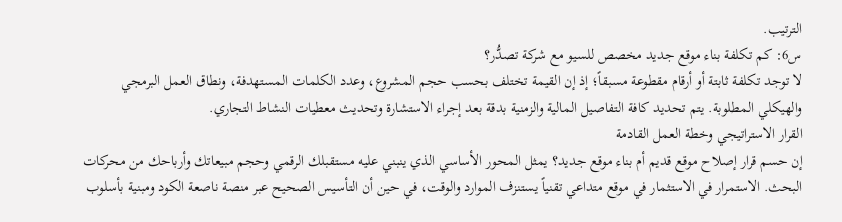الترتيب.
س6: كم تكلفة بناء موقع جديد مخصص للسيو مع شركة تصدُّر؟
لا توجد تكلفة ثابتة أو أرقام مقطوعة مسبقاً؛ إذ إن القيمة تختلف بحسب حجم المشروع، وعدد الكلمات المستهدفة، ونطاق العمل البرمجي والهيكلي المطلوبة. يتم تحديد كافة التفاصيل المالية والزمنية بدقة بعد إجراء الاستشارة وتحديث معطيات النشاط التجاري.
القرار الاستراتيجي وخطة العمل القادمة
إن حسم قرار إصلاح موقع قديم أم بناء موقع جديد؟ يمثل المحور الأساسي الذي ينبني عليه مستقبلك الرقمي وحجم مبيعاتك وأرباحك من محركات البحث. الاستمرار في الاستثمار في موقع متداعي تقنياً يستنزف الموارد والوقت، في حين أن التأسيس الصحيح عبر منصة ناصعة الكود ومبنية بأسلوب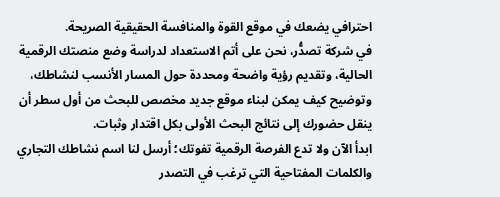احترافي يضعك في موقع القوة والمنافسة الحقيقية الصريحة.
في شركة تصدُّر، نحن على أتم الاستعداد لدراسة وضع منصتك الرقمية الحالية، وتقديم رؤية واضحة ومحددة حول المسار الأنسب لنشاطك، وتوضيح كيف يمكن لبناء موقع جديد مخصص للبحث من أول سطر أن ينقل حضورك إلى نتائج البحث الأولى بكل اقتدار وثبات.
ابدأ الآن ولا تدع الفرصة الرقمية تفوتك؛ أرسل لنا اسم نشاطك التجاري والكلمات المفتاحية التي ترغب في التصدر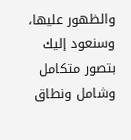والظهور عليها، وسنعود إليك بتصور متكامل وشامل ونطاق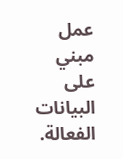عمل مبني على البيانات الفعالة.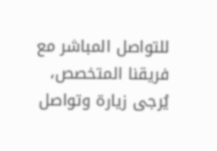للتواصل المباشر مع فريقنا المتخصص، يُرجى زيارة وتواصل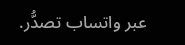عبر واتساب تصدُّر.